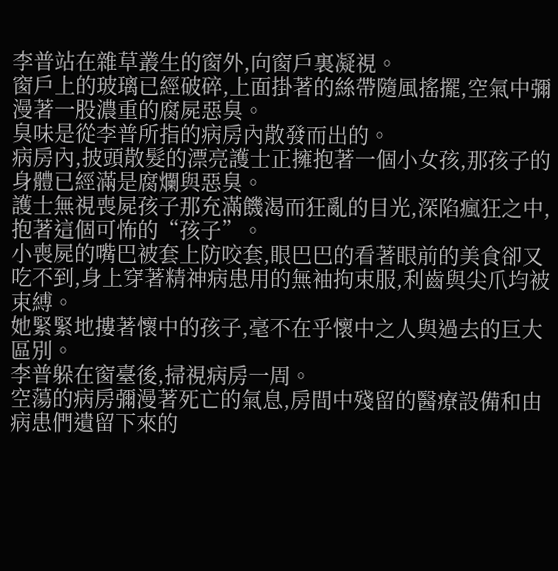李普站在雜草叢生的窗外,向窗戶裏凝視。
窗戶上的玻璃已經破碎,上面掛著的絲帶隨風搖擺,空氣中彌漫著一股濃重的腐屍惡臭。
臭味是從李普所指的病房內散發而出的。
病房內,披頭散髮的漂亮護士正擁抱著一個小女孩,那孩子的身體已經滿是腐爛與惡臭。
護士無視喪屍孩子那充滿饑渴而狂亂的目光,深陷瘋狂之中,抱著這個可怖的“孩子”。
小喪屍的嘴巴被套上防咬套,眼巴巴的看著眼前的美食卻又吃不到,身上穿著精神病患用的無袖拘束服,利齒與尖爪均被束縛。
她緊緊地摟著懷中的孩子,毫不在乎懷中之人與過去的巨大區別。
李普躲在窗臺後,掃視病房一周。
空蕩的病房彌漫著死亡的氣息,房間中殘留的醫療設備和由病患們遺留下來的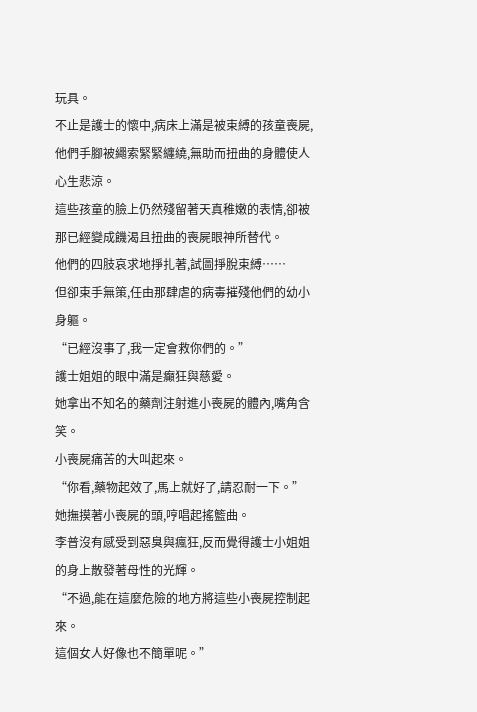玩具。
不止是護士的懷中,病床上滿是被束縛的孩童喪屍,他們手腳被繩索緊緊纏繞,無助而扭曲的身體使人心生悲涼。
這些孩童的臉上仍然殘留著天真稚嫩的表情,卻被那已經變成饑渴且扭曲的喪屍眼神所替代。
他們的四肢哀求地掙扎著,試圖掙脫束縛……
但卻束手無策,任由那肆虐的病毒摧殘他們的幼小身軀。
“已經沒事了,我一定會救你們的。”
護士姐姐的眼中滿是癲狂與慈愛。
她拿出不知名的藥劑注射進小喪屍的體內,嘴角含笑。
小喪屍痛苦的大叫起來。
“你看,藥物起效了,馬上就好了,請忍耐一下。”
她撫摸著小喪屍的頭,哼唱起搖籃曲。
李普沒有感受到惡臭與瘋狂,反而覺得護士小姐姐的身上散發著母性的光輝。
“不過,能在這麼危險的地方將這些小喪屍控制起來。
這個女人好像也不簡單呢。”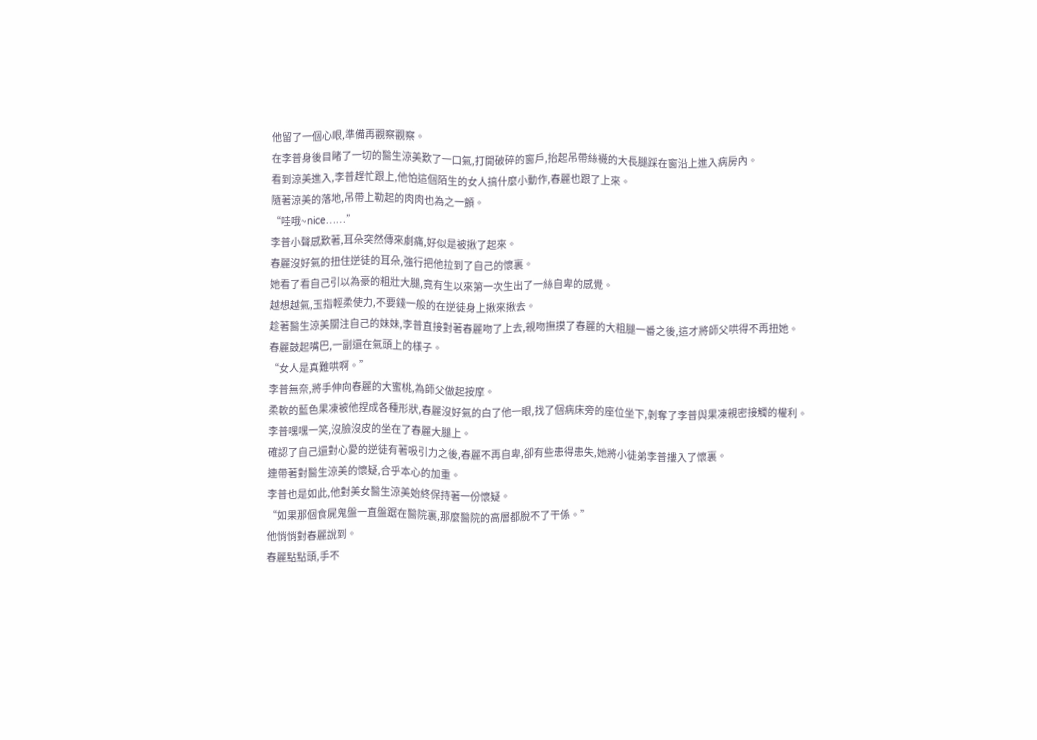他留了一個心眼,準備再觀察觀察。
在李普身後目睹了一切的醫生涼美歎了一口氣,打開破碎的窗戶,抬起吊帶絲襪的大長腿踩在窗沿上進入病房內。
看到涼美進入,李普趕忙跟上,他怕這個陌生的女人搞什麼小動作,春麗也跟了上來。
隨著涼美的落地,吊帶上勒起的肉肉也為之一顫。
“哇哦~nice……”
李普小聲感歎著,耳朵突然傳來劇痛,好似是被揪了起來。
春麗沒好氣的扭住逆徒的耳朵,強行把他拉到了自己的懷裏。
她看了看自己引以為豪的粗壯大腿,竟有生以來第一次生出了一絲自卑的感覺。
越想越氣,玉指輕柔使力,不要錢一般的在逆徒身上揪來揪去。
趁著醫生涼美關注自己的妹妹,李普直接對著春麗吻了上去,親吻撫摸了春麗的大粗腿一番之後,這才將師父哄得不再扭她。
春麗鼓起嘴巴,一副還在氣頭上的樣子。
“女人是真難哄啊。”
李普無奈,將手伸向春麗的大蜜桃,為師父做起按摩。
柔軟的藍色果凍被他捏成各種形狀,春麗沒好氣的白了他一眼,找了個病床旁的座位坐下,剝奪了李普與果凍親密接觸的權利。
李普嘿嘿一笑,沒臉沒皮的坐在了春麗大腿上。
確認了自己還對心愛的逆徒有著吸引力之後,春麗不再自卑,卻有些患得患失,她將小徒弟李普摟入了懷裏。
連帶著對醫生涼美的懷疑,合乎本心的加重。
李普也是如此,他對美女醫生涼美始終保持著一份懷疑。
“如果那個食屍鬼盤一直盤踞在醫院裏,那麼醫院的高層都脫不了干係。”
他悄悄對春麗說到。
春麗點點頭,手不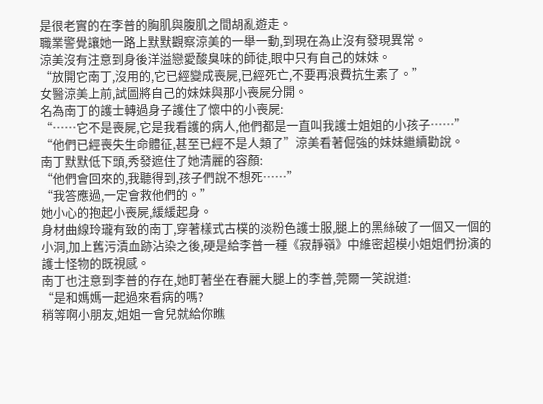是很老實的在李普的胸肌與腹肌之間胡亂遊走。
職業警覺讓她一路上默默觀察涼美的一舉一動,到現在為止沒有發現異常。
涼美沒有注意到身後洋溢戀愛酸臭味的師徒,眼中只有自己的妹妹。
“放開它南丁,沒用的,它已經變成喪屍,已經死亡,不要再浪費抗生素了。”
女醫涼美上前,試圖將自己的妹妹與那小喪屍分開。
名為南丁的護士轉過身子護住了懷中的小喪屍:
“……它不是喪屍,它是我看護的病人,他們都是一直叫我護士姐姐的小孩子……”
“他們已經喪失生命體征,甚至已經不是人類了”涼美看著倔強的妹妹繼續勸說。
南丁默默低下頭,秀發遮住了她清麗的容顏:
“他們會回來的,我聽得到,孩子們說不想死……”
“我答應過,一定會救他們的。”
她小心的抱起小喪屍,緩緩起身。
身材曲線玲瓏有致的南丁,穿著樣式古樸的淡粉色護士服,腿上的黑絲破了一個又一個的小洞,加上舊污漬血跡沾染之後,硬是給李普一種《寂靜嶺》中維密超模小姐姐們扮演的護士怪物的既視感。
南丁也注意到李普的存在,她盯著坐在春麗大腿上的李普,莞爾一笑說道:
“是和媽媽一起過來看病的嗎?
稍等啊小朋友,姐姐一會兒就給你瞧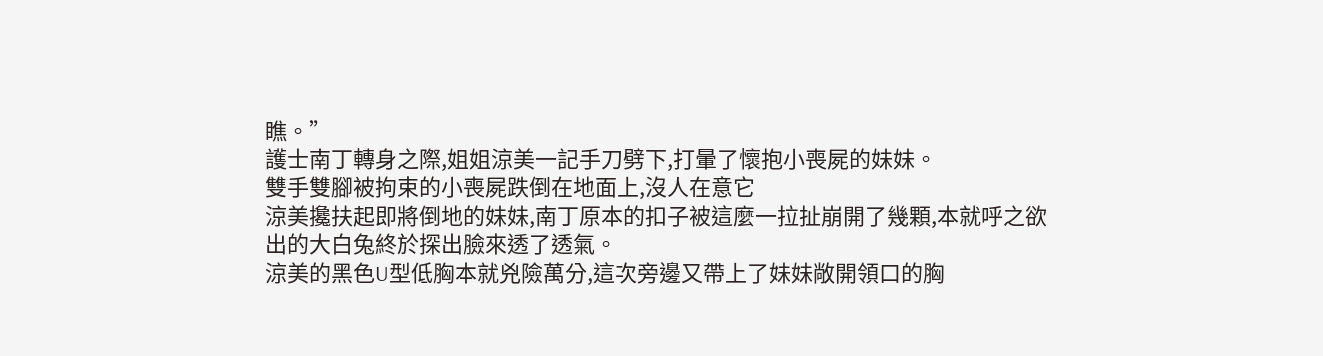瞧。”
護士南丁轉身之際,姐姐涼美一記手刀劈下,打暈了懷抱小喪屍的妹妹。
雙手雙腳被拘束的小喪屍跌倒在地面上,沒人在意它
涼美攙扶起即將倒地的妹妹,南丁原本的扣子被這麼一拉扯崩開了幾顆,本就呼之欲出的大白兔終於探出臉來透了透氣。
涼美的黑色U型低胸本就兇險萬分,這次旁邊又帶上了妹妹敞開領口的胸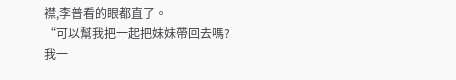襟,李普看的眼都直了。
“可以幫我把一起把妹妹帶回去嗎?
我一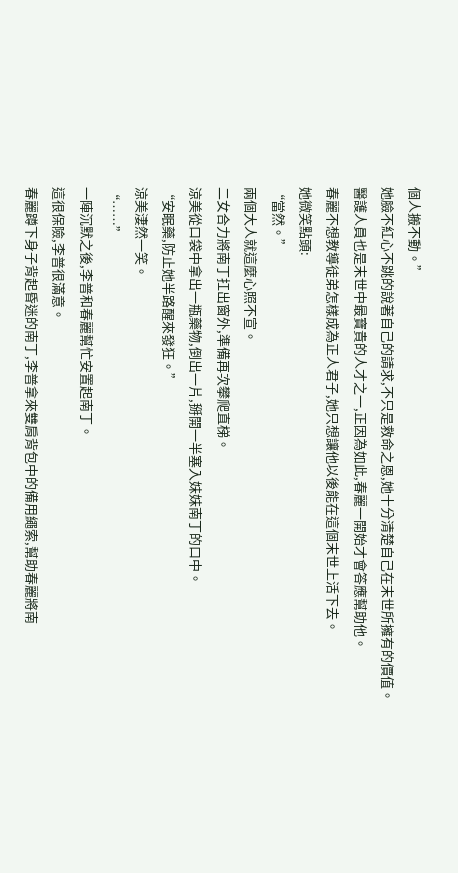個人搬不動。”
她臉不紅心不跳的說著自己的請求,不只是救命之恩,她十分清楚自己在末世所擁有的價值。
醫護人員也是末世中最寶貴的人才之一,正因為如此,春麗一開始才會答應幫助他。
春麗不想教導徒弟怎樣成為正人君子,她只想讓他以後能在這個末世上活下去。
她微笑點頭:
“當然。”
兩個大人就這麼心照不宣。
二女合力將南丁扛出窗外,準備再次攀爬直梯。
涼美從口袋中拿出一瓶藥物,倒出一片,掰開一半塞入妹妹南丁的口中。
“安眠藥,防止她半路醒來發狂。”
涼美淒然一笑。
“……”
一陣沉默之後,李普和春麗幫忙安置起南丁。
這很保險,李普很滿意。
春麗蹲下身子背起昏迷的南丁,李普拿來雙肩背包中的備用繩索,幫助春麗將南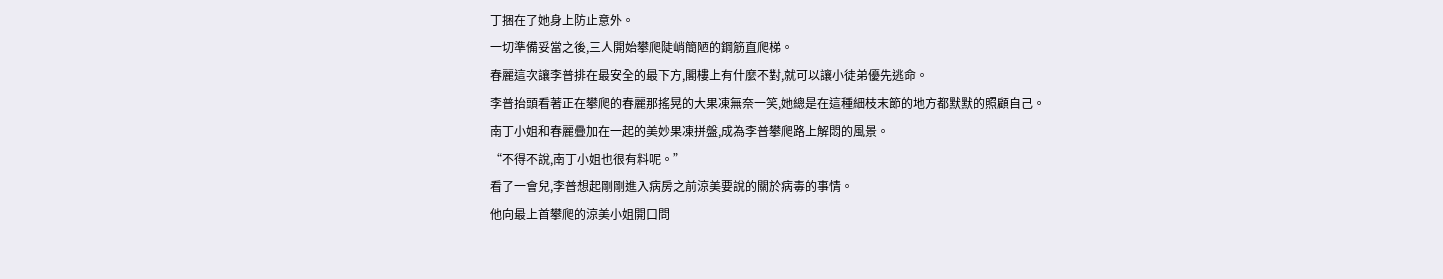丁捆在了她身上防止意外。
一切準備妥當之後,三人開始攀爬陡峭簡陋的鋼筋直爬梯。
春麗這次讓李普排在最安全的最下方,閣樓上有什麼不對,就可以讓小徒弟優先逃命。
李普抬頭看著正在攀爬的春麗那搖晃的大果凍無奈一笑,她總是在這種細枝末節的地方都默默的照顧自己。
南丁小姐和春麗疊加在一起的美妙果凍拼盤,成為李普攀爬路上解悶的風景。
“不得不說,南丁小姐也很有料呢。”
看了一會兒,李普想起剛剛進入病房之前涼美要說的關於病毒的事情。
他向最上首攀爬的涼美小姐開口問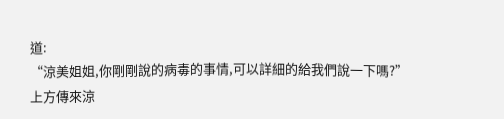道:
“涼美姐姐,你剛剛說的病毒的事情,可以詳細的給我們說一下嗎?”
上方傳來涼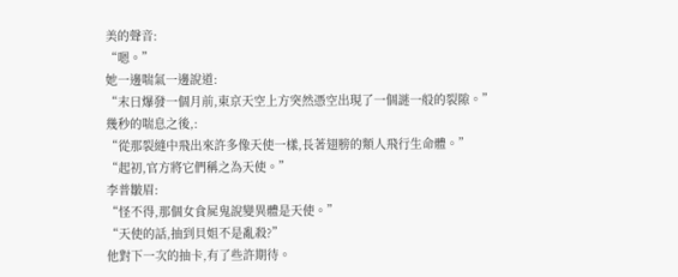美的聲音:
“嗯。”
她一邊喘氣一邊說道:
“末日爆發一個月前,東京天空上方突然憑空出現了一個謎一般的裂隙。”
幾秒的喘息之後,:
“從那裂縫中飛出來許多像天使一樣,長著翅膀的類人飛行生命體。”
“起初,官方將它們稱之為天使。”
李普皺眉:
“怪不得,那個女食屍鬼說變異體是天使。”
“天使的話,抽到貝姐不是亂殺?”
他對下一次的抽卡,有了些許期待。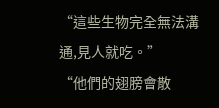“這些生物完全無法溝通,見人就吃。”
“他們的翅膀會散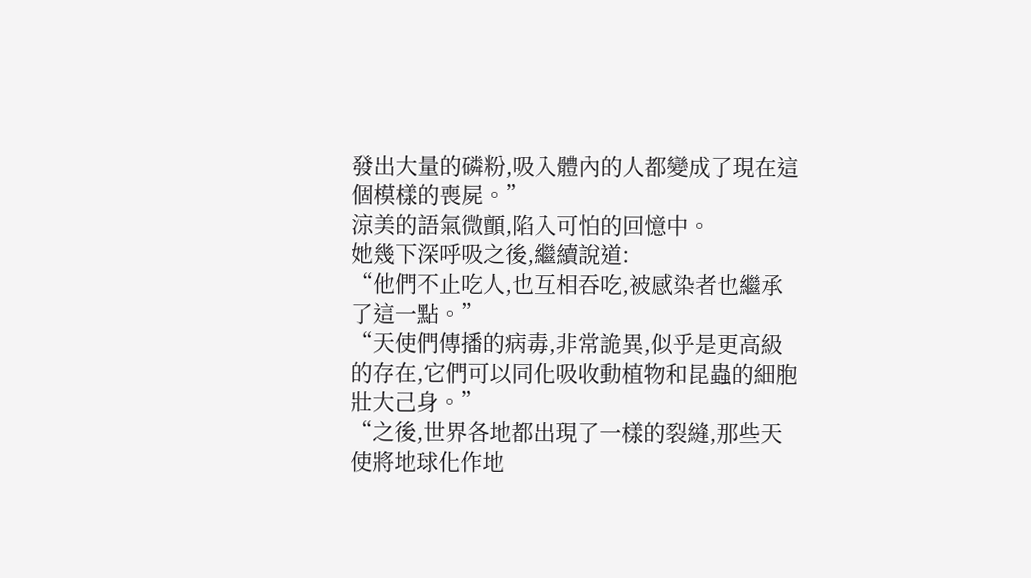發出大量的磷粉,吸入體內的人都變成了現在這個模樣的喪屍。”
涼美的語氣微顫,陷入可怕的回憶中。
她幾下深呼吸之後,繼續說道:
“他們不止吃人,也互相吞吃,被感染者也繼承了這一點。”
“天使們傳播的病毒,非常詭異,似乎是更高級的存在,它們可以同化吸收動植物和昆蟲的細胞壯大己身。”
“之後,世界各地都出現了一樣的裂縫,那些天使將地球化作地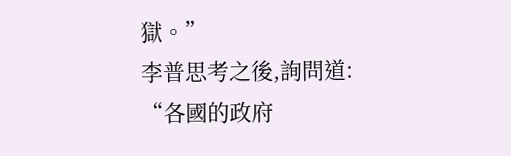獄。”
李普思考之後,詢問道:
“各國的政府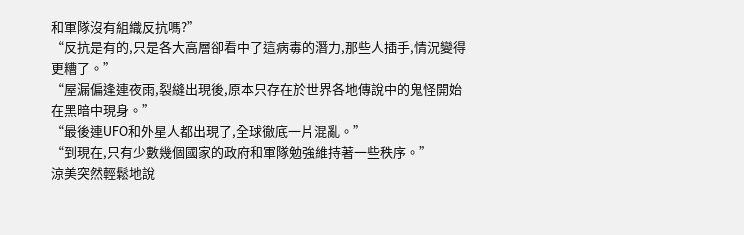和軍隊沒有組織反抗嗎?”
“反抗是有的,只是各大高層卻看中了這病毒的潛力,那些人插手,情況變得更糟了。”
“屋漏偏逢連夜雨,裂縫出現後,原本只存在於世界各地傳說中的鬼怪開始在黑暗中現身。”
“最後連UFO和外星人都出現了,全球徹底一片混亂。”
“到現在,只有少數幾個國家的政府和軍隊勉強維持著一些秩序。”
涼美突然輕鬆地說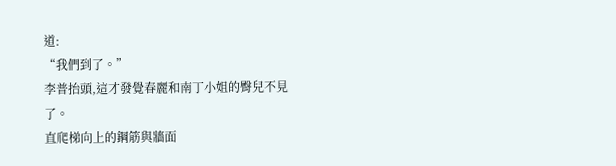道:
“我們到了。”
李普抬頭,這才發覺春麗和南丁小姐的臀兒不見了。
直爬梯向上的鋼筋與牆面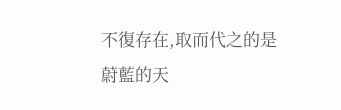不復存在,取而代之的是蔚藍的天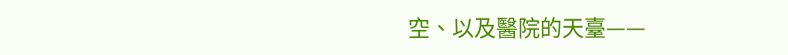空、以及醫院的天臺——